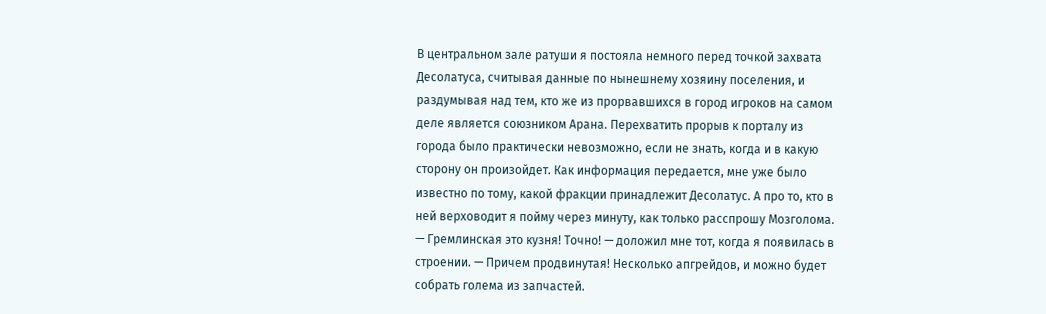В центральном зале ратуши я постояла немного перед точкой захвата Десолатуса, считывая данные по нынешнему хозяину поселения, и раздумывая над тем, кто же из прорвавшихся в город игроков на самом деле является союзником Арана. Перехватить прорыв к порталу из города было практически невозможно, если не знать, когда и в какую сторону он произойдет. Как информация передается, мне уже было известно по тому, какой фракции принадлежит Десолатус. А про то, кто в ней верховодит я пойму через минуту, как только расспрошу Мозголома.
— Гремлинская это кузня! Точно! — доложил мне тот, когда я появилась в строении. — Причем продвинутая! Несколько апгрейдов, и можно будет собрать голема из запчастей.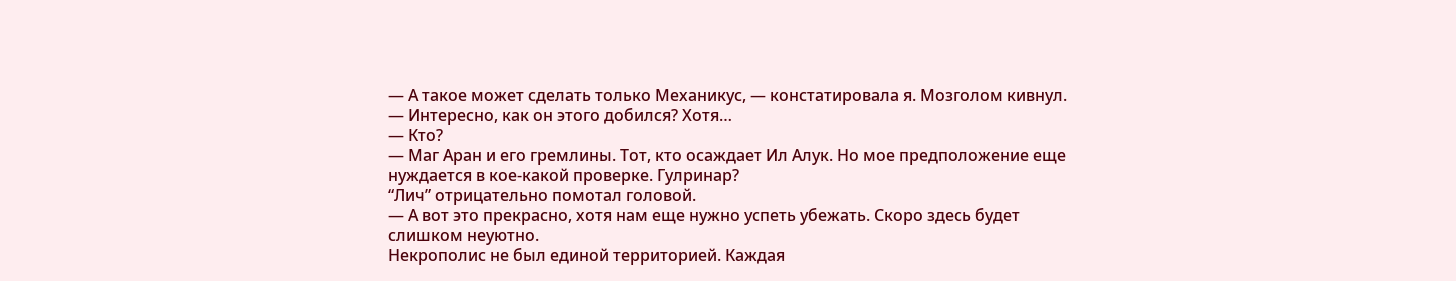— А такое может сделать только Механикус, — констатировала я. Мозголом кивнул. — Интересно, как он этого добился? Хотя…
— Кто?
— Маг Аран и его гремлины. Тот, кто осаждает Ил Алук. Но мое предположение еще нуждается в кое-какой проверке. Гулринар?
“Лич” отрицательно помотал головой.
— А вот это прекрасно, хотя нам еще нужно успеть убежать. Скоро здесь будет слишком неуютно.
Некрополис не был единой территорией. Каждая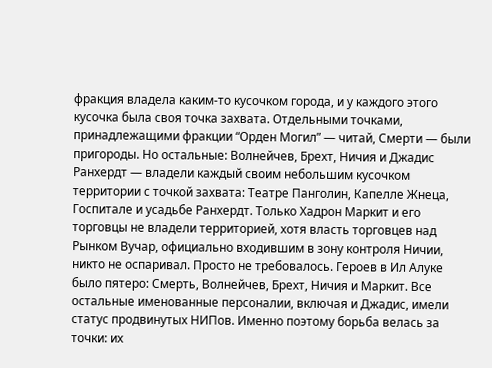фракция владела каким-то кусочком города, и у каждого этого кусочка была своя точка захвата. Отдельными точками, принадлежащими фракции “Орден Могил” — читай, Смерти — были пригороды. Но остальные: Волнейчев, Брехт, Ничия и Джадис Ранхердт — владели каждый своим небольшим кусочком территории с точкой захвата: Театре Панголин, Капелле Жнеца, Госпитале и усадьбе Ранхердт. Только Хадрон Маркит и его торговцы не владели территорией, хотя власть торговцев над Рынком Вучар, официально входившим в зону контроля Ничии, никто не оспаривал. Просто не требовалось. Героев в Ил Алуке было пятеро: Смерть, Волнейчев, Брехт, Ничия и Маркит. Все остальные именованные персоналии, включая и Джадис, имели статус продвинутых НИПов. Именно поэтому борьба велась за точки: их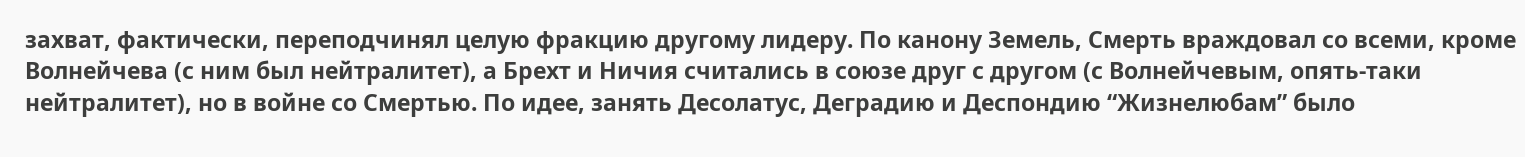захват, фактически, переподчинял целую фракцию другому лидеру. По канону Земель, Смерть враждовал со всеми, кроме Волнейчева (с ним был нейтралитет), а Брехт и Ничия считались в союзе друг с другом (с Волнейчевым, опять-таки нейтралитет), но в войне со Смертью. По идее, занять Десолатус, Деградию и Деспондию “Жизнелюбам” было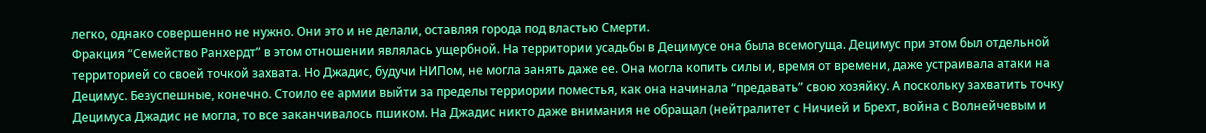легко, однако совершенно не нужно. Они это и не делали, оставляя города под властью Смерти.
Фракция “Семейство Ранхердт” в этом отношении являлась ущербной. На территории усадьбы в Децимусе она была всемогуща. Децимус при этом был отдельной территорией со своей точкой захвата. Но Джадис, будучи НИПом, не могла занять даже ее. Она могла копить силы и, время от времени, даже устраивала атаки на Децимус. Безуспешные, конечно. Стоило ее армии выйти за пределы терриории поместья, как она начинала “предавать” свою хозяйку. А поскольку захватить точку Децимуса Джадис не могла, то все заканчивалось пшиком. На Джадис никто даже внимания не обращал (нейтралитет с Ничией и Брехт, война с Волнейчевым и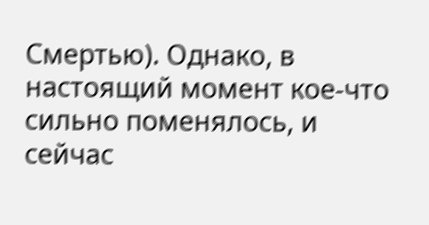Смертью). Однако, в настоящий момент кое-что сильно поменялось, и сейчас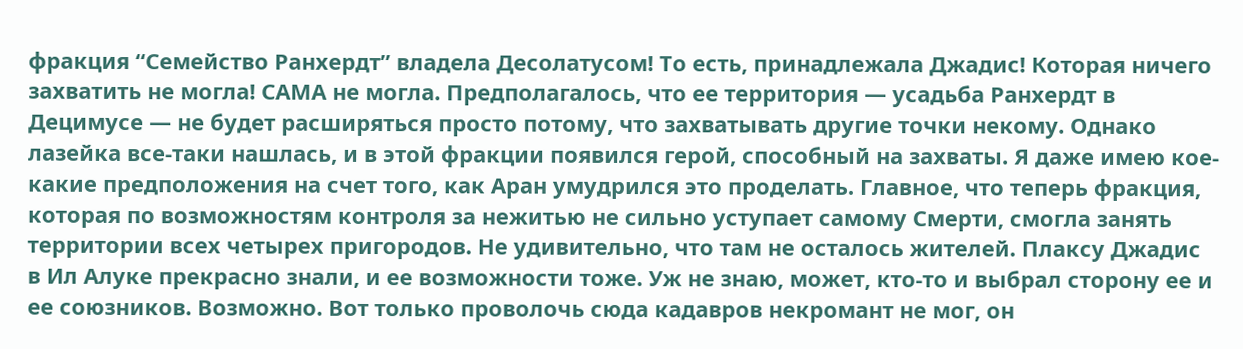фракция “Семейство Ранхердт” владела Десолатусом! То есть, принадлежала Джадис! Которая ничего захватить не могла! САМА не могла. Предполагалось, что ее территория — усадьба Ранхердт в Децимусе — не будет расширяться просто потому, что захватывать другие точки некому. Однако лазейка все-таки нашлась, и в этой фракции появился герой, способный на захваты. Я даже имею кое-какие предположения на счет того, как Аран умудрился это проделать. Главное, что теперь фракция, которая по возможностям контроля за нежитью не сильно уступает самому Смерти, смогла занять территории всех четырех пригородов. Не удивительно, что там не осталось жителей. Плаксу Джадис в Ил Алуке прекрасно знали, и ее возможности тоже. Уж не знаю, может, кто-то и выбрал сторону ее и ее союзников. Возможно. Вот только проволочь сюда кадавров некромант не мог, он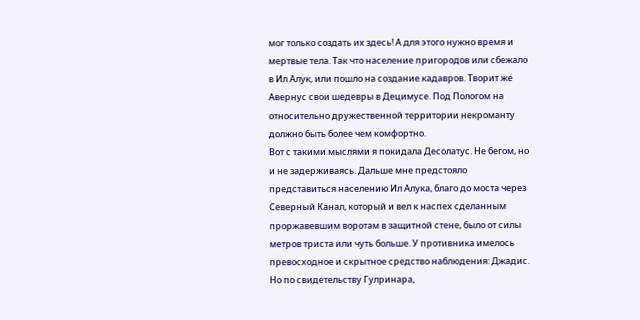мог только создать их здесь! А для этого нужно время и мертвые тела. Так что население пригородов или сбежало в Ил Алук, или пошло на создание кадавров. Творит же Авернус свои шедевры в Децимусе. Под Пологом на относительно дружественной территории некроманту должно быть более чем комфортно.
Вот с такими мыслями я покидала Десолатус. Не бегом, но и не задерживаясь. Дальше мне предстояло представиться населению Ил Алука, благо до моста через Северный Канал, который и вел к наспех сделанным проржавевшим воротам в защитной стене, было от силы метров триста или чуть больше. У противника имелось превосходное и скрытное средство наблюдения: Джадис. Но по свидетельству Гулринара,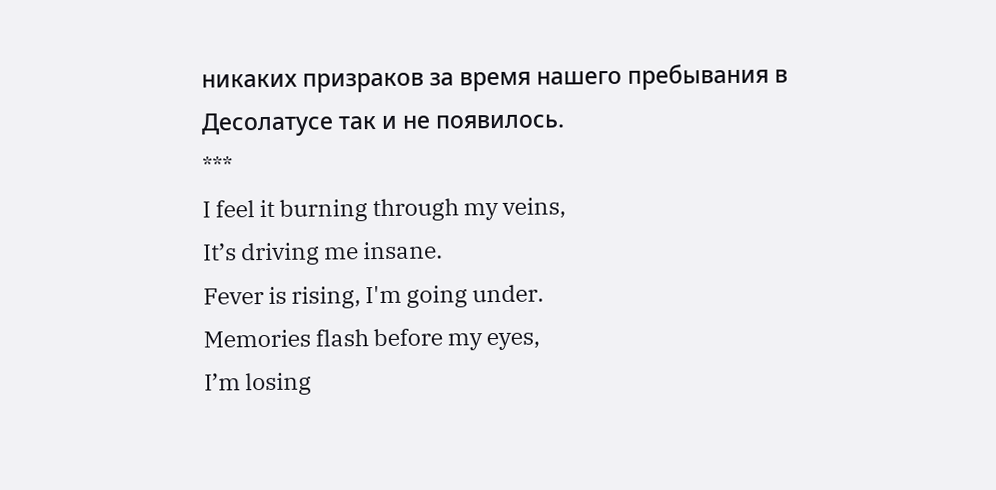никаких призраков за время нашего пребывания в Десолатусе так и не появилось.
***
I feel it burning through my veins,
It’s driving me insane.
Fever is rising, I'm going under.
Memories flash before my eyes,
I’m losing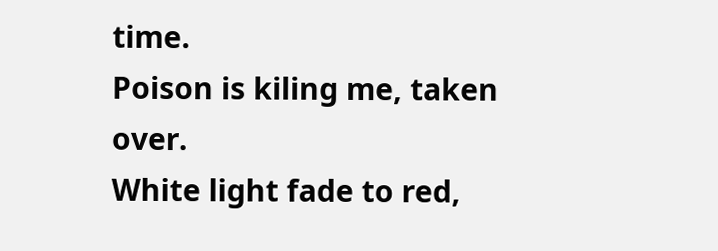time.
Poison is kiling me, taken over.
White light fade to red,